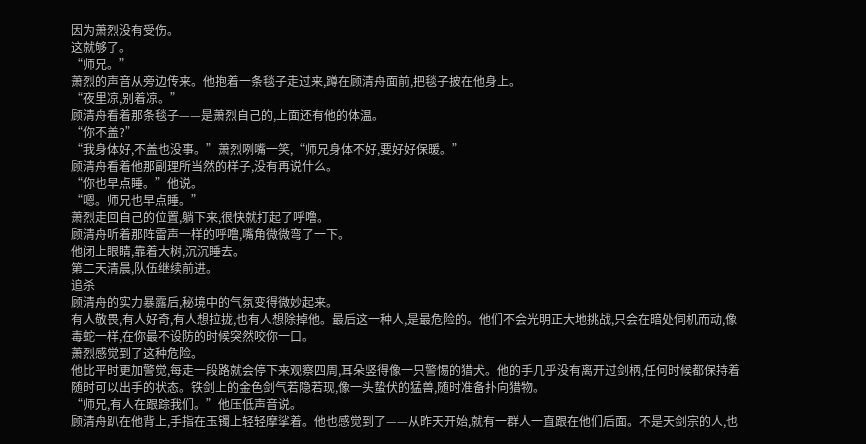因为萧烈没有受伤。
这就够了。
“师兄。”
萧烈的声音从旁边传来。他抱着一条毯子走过来,蹲在顾清舟面前,把毯子披在他身上。
“夜里凉,别着凉。”
顾清舟看着那条毯子——是萧烈自己的,上面还有他的体温。
“你不盖?”
“我身体好,不盖也没事。”萧烈咧嘴一笑,“师兄身体不好,要好好保暖。”
顾清舟看着他那副理所当然的样子,没有再说什么。
“你也早点睡。”他说。
“嗯。师兄也早点睡。”
萧烈走回自己的位置,躺下来,很快就打起了呼噜。
顾清舟听着那阵雷声一样的呼噜,嘴角微微弯了一下。
他闭上眼睛,靠着大树,沉沉睡去。
第二天清晨,队伍继续前进。
追杀
顾清舟的实力暴露后,秘境中的气氛变得微妙起来。
有人敬畏,有人好奇,有人想拉拢,也有人想除掉他。最后这一种人,是最危险的。他们不会光明正大地挑战,只会在暗处伺机而动,像毒蛇一样,在你最不设防的时候突然咬你一口。
萧烈感觉到了这种危险。
他比平时更加警觉,每走一段路就会停下来观察四周,耳朵竖得像一只警惕的猎犬。他的手几乎没有离开过剑柄,任何时候都保持着随时可以出手的状态。铁剑上的金色剑气若隐若现,像一头蛰伏的猛兽,随时准备扑向猎物。
“师兄,有人在跟踪我们。”他压低声音说。
顾清舟趴在他背上,手指在玉镯上轻轻摩挲着。他也感觉到了——从昨天开始,就有一群人一直跟在他们后面。不是天剑宗的人,也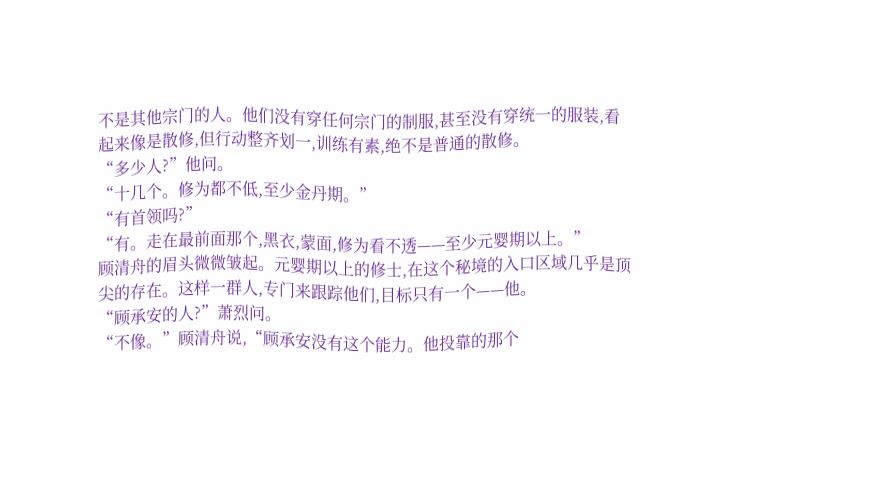不是其他宗门的人。他们没有穿任何宗门的制服,甚至没有穿统一的服装,看起来像是散修,但行动整齐划一,训练有素,绝不是普通的散修。
“多少人?”他问。
“十几个。修为都不低,至少金丹期。”
“有首领吗?”
“有。走在最前面那个,黑衣,蒙面,修为看不透——至少元婴期以上。”
顾清舟的眉头微微皱起。元婴期以上的修士,在这个秘境的入口区域几乎是顶尖的存在。这样一群人,专门来跟踪他们,目标只有一个——他。
“顾承安的人?”萧烈问。
“不像。”顾清舟说,“顾承安没有这个能力。他投靠的那个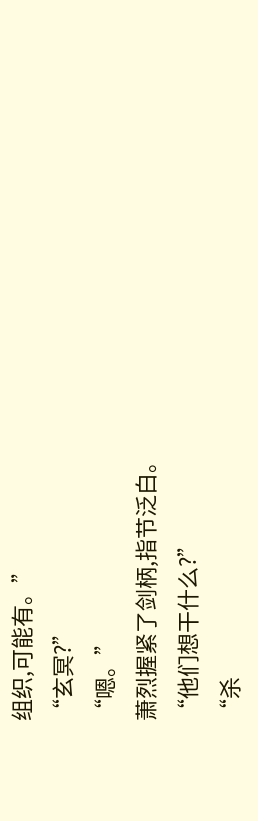组织,可能有。”
“玄冥?”
“嗯。”
萧烈握紧了剑柄,指节泛白。
“他们想干什么?”
“杀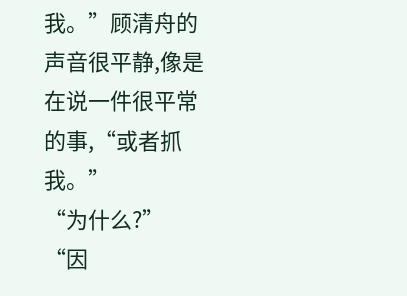我。”顾清舟的声音很平静,像是在说一件很平常的事,“或者抓我。”
“为什么?”
“因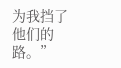为我挡了他们的路。”